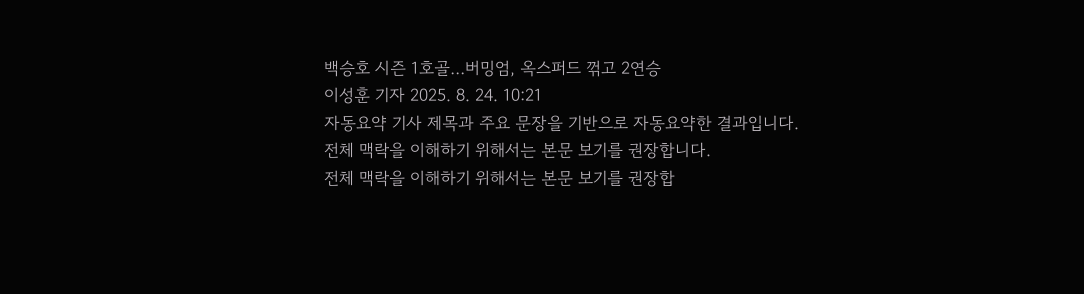백승호 시즌 1호골…버밍엄, 옥스퍼드 꺾고 2연승
이성훈 기자 2025. 8. 24. 10:21
자동요약 기사 제목과 주요 문장을 기반으로 자동요약한 결과입니다.
전체 맥락을 이해하기 위해서는 본문 보기를 권장합니다.
전체 맥락을 이해하기 위해서는 본문 보기를 권장합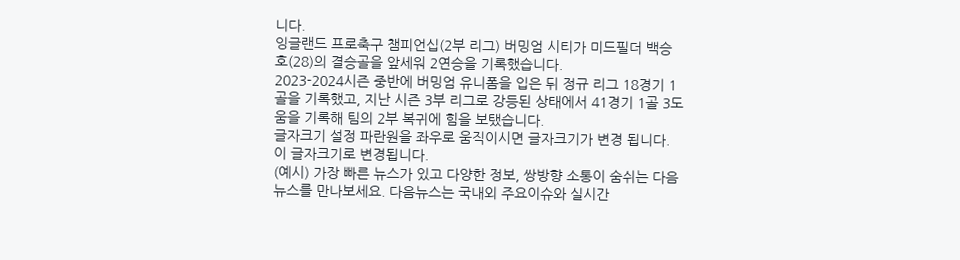니다.
잉글랜드 프로축구 챔피언십(2부 리그) 버밍엄 시티가 미드필더 백승호(28)의 결승골을 앞세워 2연승을 기록했습니다.
2023-2024시즌 중반에 버밍엄 유니폼을 입은 뒤 정규 리그 18경기 1골을 기록했고, 지난 시즌 3부 리그로 강등된 상태에서 41경기 1골 3도움을 기록해 팀의 2부 복귀에 힘을 보탰습니다.
글자크기 설정 파란원을 좌우로 움직이시면 글자크기가 변경 됩니다.
이 글자크기로 변경됩니다.
(예시) 가장 빠른 뉴스가 있고 다양한 정보, 쌍방향 소통이 숨쉬는 다음뉴스를 만나보세요. 다음뉴스는 국내외 주요이슈와 실시간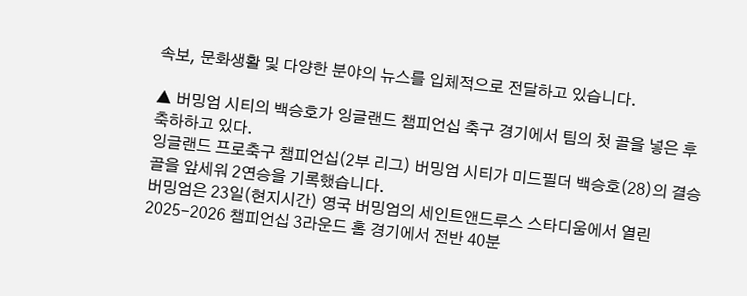속보, 문화생활 및 다양한 분야의 뉴스를 입체적으로 전달하고 있습니다.

▲ 버밍엄 시티의 백승호가 잉글랜드 챔피언십 축구 경기에서 팀의 첫 골을 넣은 후 축하하고 있다.
잉글랜드 프로축구 챔피언십(2부 리그) 버밍엄 시티가 미드필더 백승호(28)의 결승골을 앞세워 2연승을 기록했습니다.
버밍엄은 23일(현지시간) 영국 버밍엄의 세인트앤드루스 스타디움에서 열린 2025-2026 챔피언십 3라운드 홈 경기에서 전반 40분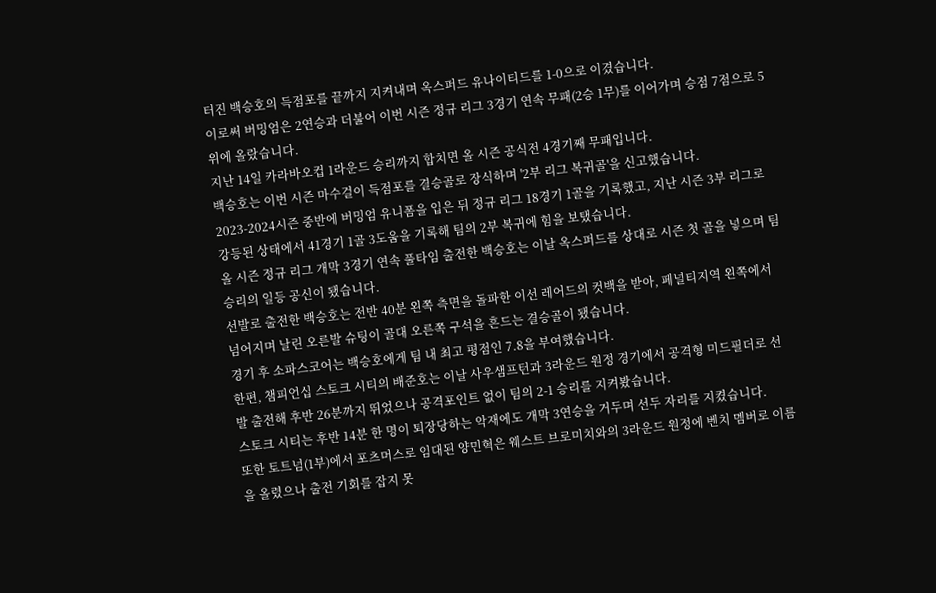터진 백승호의 득점포를 끝까지 지켜내며 옥스퍼드 유나이티드를 1-0으로 이겼습니다.
이로써 버밍엄은 2연승과 더불어 이번 시즌 정규 리그 3경기 연속 무패(2승 1무)를 이어가며 승점 7점으로 5위에 올랐습니다.
지난 14일 카라바오컵 1라운드 승리까지 합치면 올 시즌 공식전 4경기째 무패입니다.
백승호는 이번 시즌 마수걸이 득점포를 결승골로 장식하며 '2부 리그 복귀골'을 신고했습니다.
2023-2024시즌 중반에 버밍엄 유니폼을 입은 뒤 정규 리그 18경기 1골을 기록했고, 지난 시즌 3부 리그로 강등된 상태에서 41경기 1골 3도움을 기록해 팀의 2부 복귀에 힘을 보탰습니다.
올 시즌 정규 리그 개막 3경기 연속 풀타임 출전한 백승호는 이날 옥스퍼드를 상대로 시즌 첫 골을 넣으며 팀 승리의 일등 공신이 됐습니다.
선발로 출전한 백승호는 전반 40분 왼쪽 측면을 돌파한 이선 레어드의 컷백을 받아, 페널티지역 왼쪽에서 넘어지며 날린 오른발 슈팅이 골대 오른쪽 구석을 흔드는 결승골이 됐습니다.
경기 후 소파스코어는 백승호에게 팀 내 최고 평점인 7.8을 부여했습니다.
한편, 챔피언십 스토크 시티의 배준호는 이날 사우샘프턴과 3라운드 원정 경기에서 공격형 미드필더로 선발 출전해 후반 26분까지 뛰었으나 공격포인트 없이 팀의 2-1 승리를 지켜봤습니다.
스토크 시티는 후반 14분 한 명이 퇴장당하는 악재에도 개막 3연승을 거두며 선두 자리를 지켰습니다.
또한 토트넘(1부)에서 포츠머스로 임대된 양민혁은 웨스트 브로미치와의 3라운드 원정에 벤치 멤버로 이름을 올렸으나 출전 기회를 잡지 못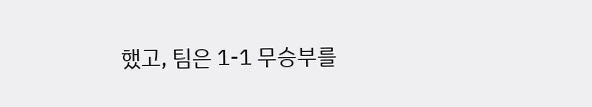했고, 팀은 1-1 무승부를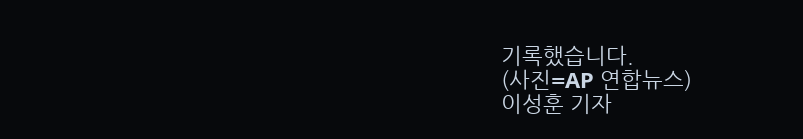기록했습니다.
(사진=AP 연합뉴스)
이성훈 기자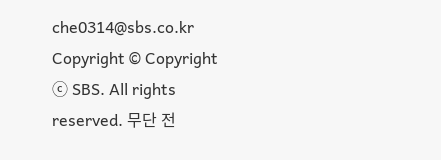che0314@sbs.co.kr
Copyright © Copyright ⓒ SBS. All rights reserved. 무단 전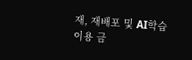재, 재배포 및 AI학습 이용 금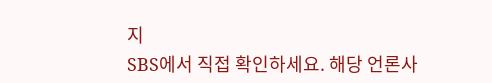지
SBS에서 직접 확인하세요. 해당 언론사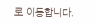로 이동합니다.